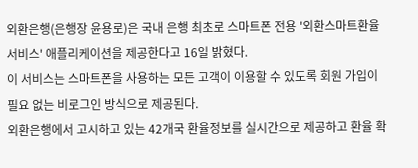외환은행(은행장 윤용로)은 국내 은행 최초로 스마트폰 전용 '외환스마트환율 서비스' 애플리케이션을 제공한다고 16일 밝혔다.
이 서비스는 스마트폰을 사용하는 모든 고객이 이용할 수 있도록 회원 가입이 필요 없는 비로그인 방식으로 제공된다.
외환은행에서 고시하고 있는 42개국 환율정보를 실시간으로 제공하고 환율 확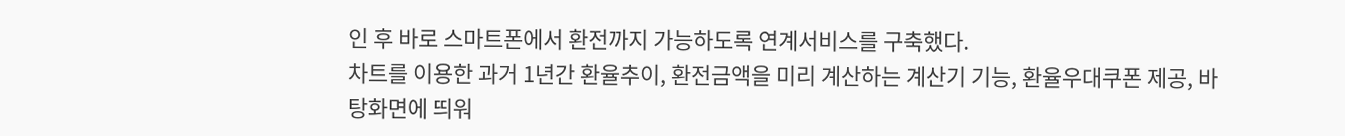인 후 바로 스마트폰에서 환전까지 가능하도록 연계서비스를 구축했다.
차트를 이용한 과거 1년간 환율추이, 환전금액을 미리 계산하는 계산기 기능, 환율우대쿠폰 제공, 바탕화면에 띄워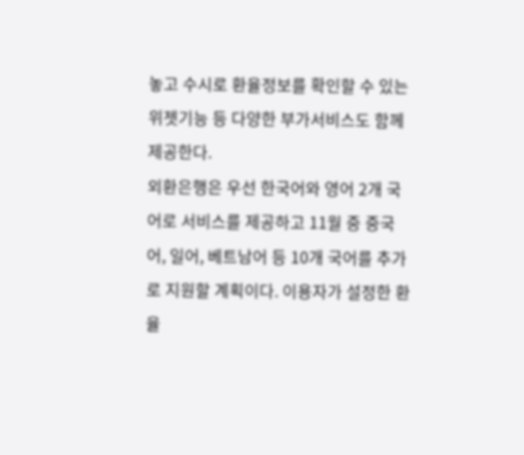놓고 수시로 환율정보를 확인할 수 있는 위젯기능 등 다양한 부가서비스도 함께 제공한다.
외환은행은 우선 한국어와 영어 2개 국어로 서비스를 제공하고 11월 중 중국어, 일어, 베트남어 등 10개 국어를 추가로 지원할 계획이다. 이용자가 설정한 환율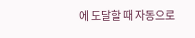에 도달할 때 자동으로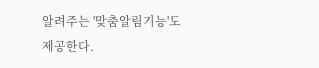알려주는 '맞춤알림기능'도 제공한다.